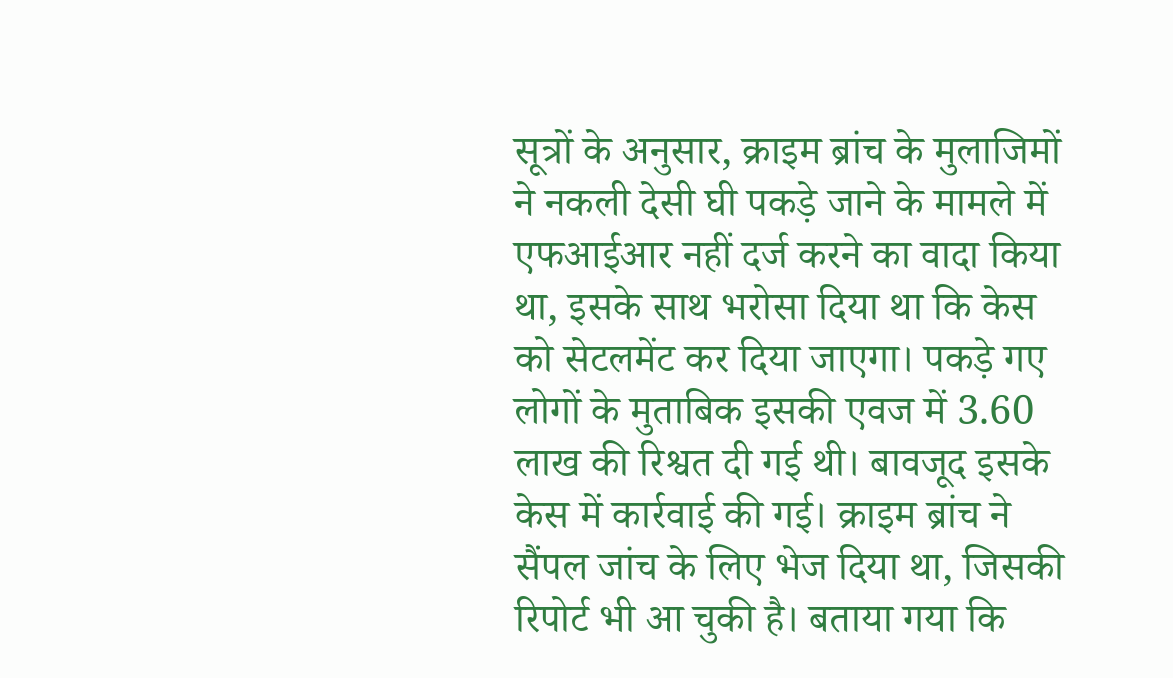सूत्रों के अनुसार, क्राइम ब्रांच के मुलाजिमों ने नकली देसी घी पकड़े जाने के मामले में एफआईआर नहीं दर्ज करने का वादा किया था, इसके साथ भरोसा दिया था कि केस को सेटलमेंट कर दिया जाएगा। पकड़े गए लोगों के मुताबिक इसकी एवज में 3.60 लाख की रिश्वत दी गई थी। बावजूद इसके केस में कार्रवाई की गई। क्राइम ब्रांच ने सैंपल जांच के लिए भेज दिया था, जिसकी रिपोर्ट भी आ चुकी है। बताया गया कि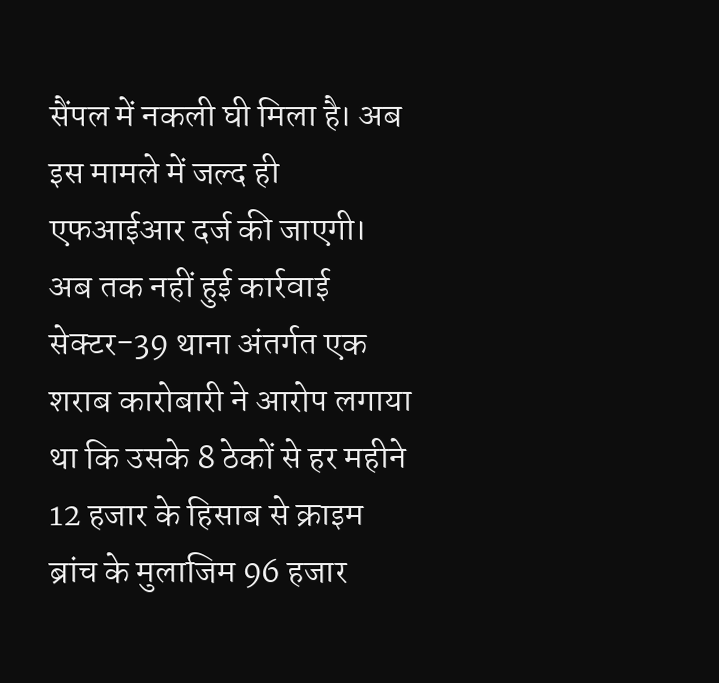सैंपल में नकली घी मिला है। अब इस मामले में जल्द ही एफआईआर दर्ज की जाएगी।
अब तक नहीं हुई कार्रवाई
सेक्टर-39 थाना अंतर्गत एक शराब कारोबारी ने आरोप लगाया था कि उसके 8 ठेकों से हर महीने 12 हजार के हिसाब से क्राइम ब्रांच के मुलाजिम 96 हजार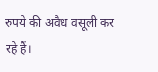रुपये की अवैध वसूली कर रहे हैं।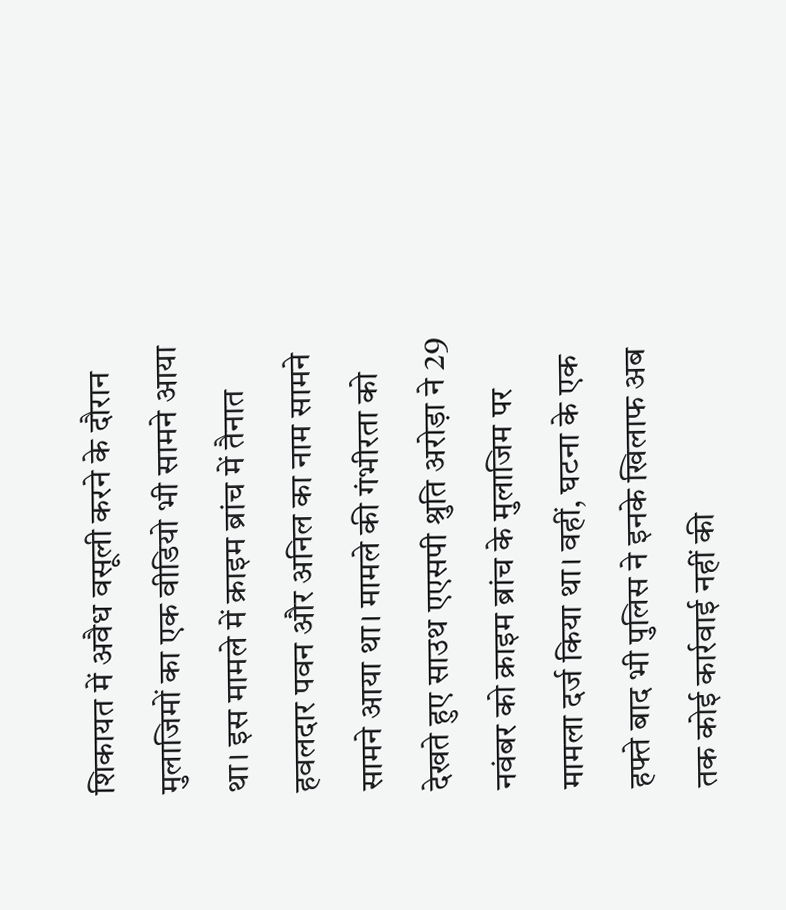शिकायत में अवैध वसूली करने के दौरान मुलाजिमों का एक वीडियो भी सामने आया था। इस मामले में क्राइम ब्रांच में तैनात हवलदार पवन और अनिल का नाम सामने सामने आया था। मामले की गंभीरता को देखते हुए साउथ एएसपी श्रुति अरोड़ा ने 29 नवंबर को क्राइम ब्रांच के मुलाजिम पर मामला दर्ज किया था। वहीं, घटना के एक हफ्ते बाद भी पुलिस ने इनके खिलाफ अब तक कोई कार्रवाई नहीं की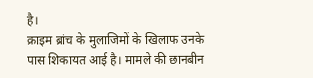है।
क्राइम ब्रांच के मुलाजिमों के खिलाफ उनके पास शिकायत आई है। मामले की छानबीन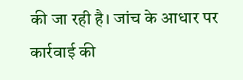की जा रही है। जांच के आधार पर कार्रवाई की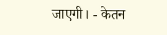जाएगी। - केतन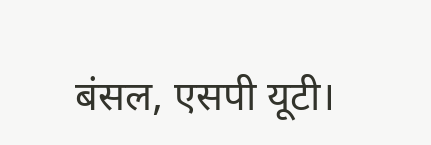बंसल, एसपी यूटी।